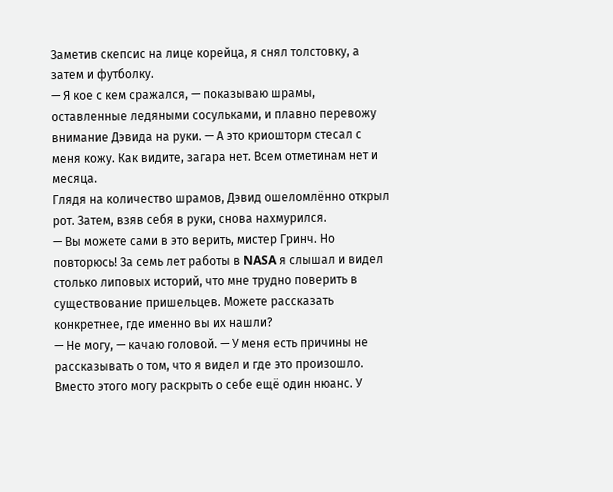Заметив скепсис на лице корейца, я снял толстовку, а затем и футболку.
— Я кое с кем сражался, — показываю шрамы, оставленные ледяными сосульками, и плавно перевожу внимание Дэвида на руки. — А это криошторм стесал с меня кожу. Как видите, загара нет. Всем отметинам нет и месяца.
Глядя на количество шрамов, Дэвид ошеломлённо открыл рот. Затем, взяв себя в руки, снова нахмурился.
— Вы можете сами в это верить, мистер Гринч. Но повторюсь! За семь лет работы в NASA я слышал и видел столько липовых историй, что мне трудно поверить в существование пришельцев. Можете рассказать конкретнее, где именно вы их нашли?
— Не могу, — качаю головой. — У меня есть причины не рассказывать о том, что я видел и где это произошло. Вместо этого могу раскрыть о себе ещё один нюанс. У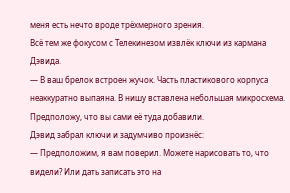меня есть нечто вроде трёхмерного зрения.
Всё тем же фокусом с Телекинезом извлёк ключи из кармана Дэвида.
— В ваш брелок встроен жучок. Часть пластикового корпуса неаккуратно выпаяна. В нишу вставлена небольшая микросхема. Предположу, что вы сами её туда добавили.
Дэвид забрал ключи и задумчиво произнёс:
— Предположим, я вам поверил. Можете нарисовать то, что видели? Или дать записать это на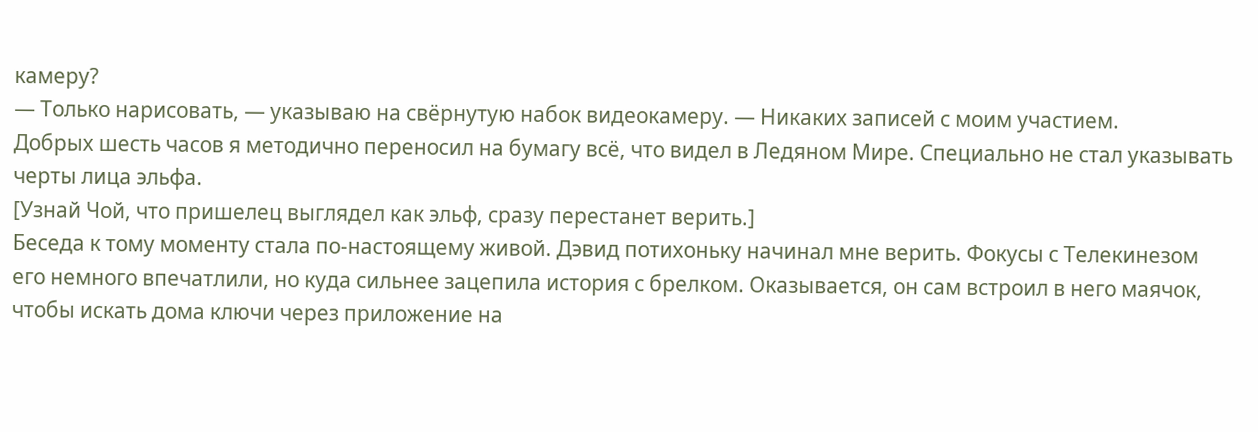камеру?
— Только нарисовать, — указываю на свёрнутую набок видеокамеру. — Никаких записей с моим участием.
Добрых шесть часов я методично переносил на бумагу всё, что видел в Ледяном Мире. Специально не стал указывать черты лица эльфа.
[Узнай Чой, что пришелец выглядел как эльф, сразу перестанет верить.]
Беседа к тому моменту стала по-настоящему живой. Дэвид потихоньку начинал мне верить. Фокусы с Телекинезом его немного впечатлили, но куда сильнее зацепила история с брелком. Оказывается, он сам встроил в него маячок, чтобы искать дома ключи через приложение на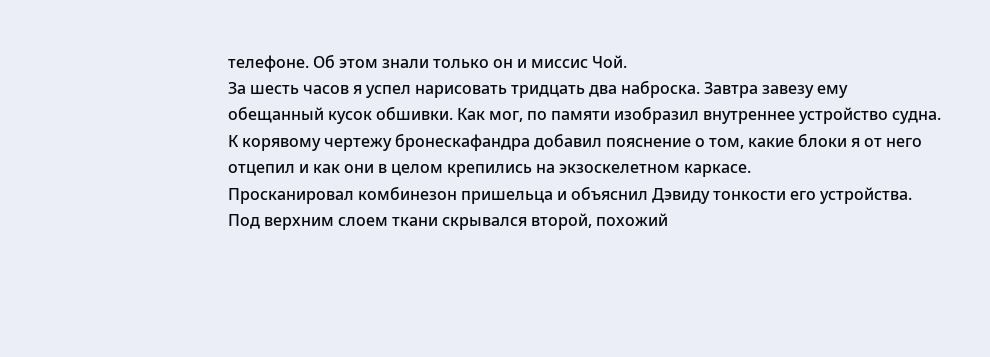телефоне. Об этом знали только он и миссис Чой.
За шесть часов я успел нарисовать тридцать два наброска. Завтра завезу ему обещанный кусок обшивки. Как мог, по памяти изобразил внутреннее устройство судна. К корявому чертежу бронескафандра добавил пояснение о том, какие блоки я от него отцепил и как они в целом крепились на экзоскелетном каркасе.
Просканировал комбинезон пришельца и объяснил Дэвиду тонкости его устройства. Под верхним слоем ткани скрывался второй, похожий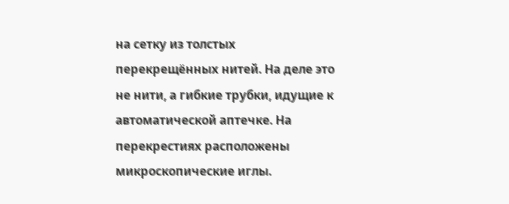на сетку из толстых перекрещённых нитей. На деле это не нити, а гибкие трубки, идущие к автоматической аптечке. На перекрестиях расположены микроскопические иглы.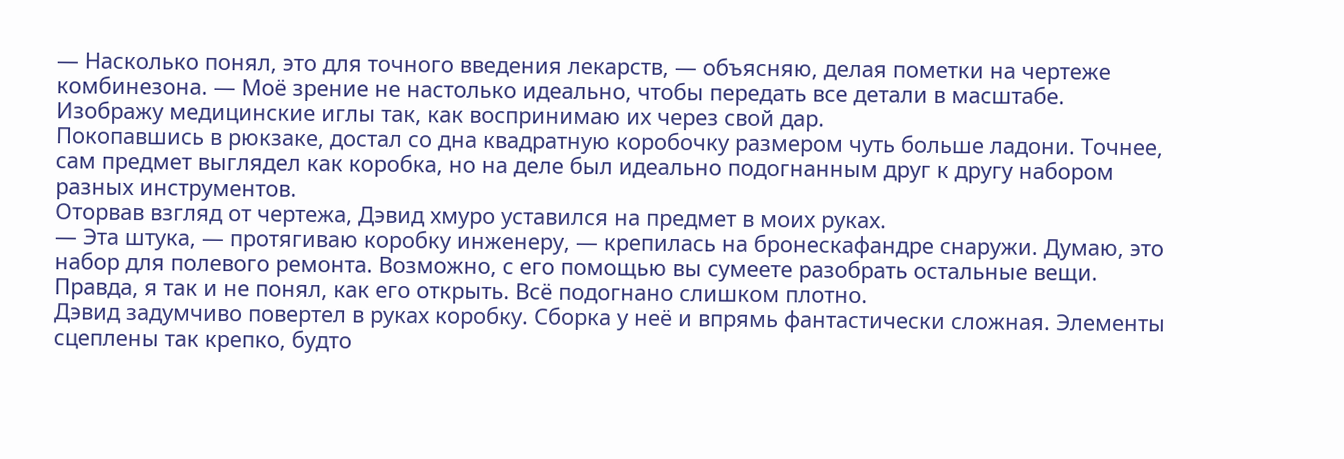— Насколько понял, это для точного введения лекарств, — объясняю, делая пометки на чертеже комбинезона. — Моё зрение не настолько идеально, чтобы передать все детали в масштабе. Изображу медицинские иглы так, как воспринимаю их через свой дар.
Покопавшись в рюкзаке, достал со дна квадратную коробочку размером чуть больше ладони. Точнее, сам предмет выглядел как коробка, но на деле был идеально подогнанным друг к другу набором разных инструментов.
Оторвав взгляд от чертежа, Дэвид хмуро уставился на предмет в моих руках.
— Эта штука, — протягиваю коробку инженеру, — крепилась на бронескафандре снаружи. Думаю, это набор для полевого ремонта. Возможно, с его помощью вы сумеете разобрать остальные вещи. Правда, я так и не понял, как его открыть. Всё подогнано слишком плотно.
Дэвид задумчиво повертел в руках коробку. Сборка у неё и впрямь фантастически сложная. Элементы сцеплены так крепко, будто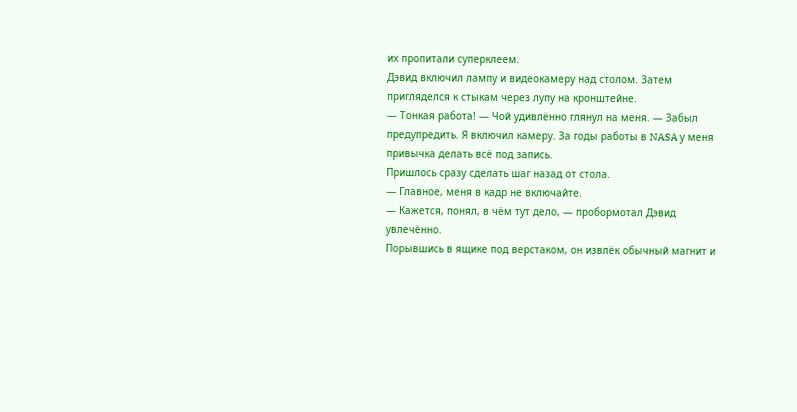их пропитали суперклеем.
Дэвид включил лампу и видеокамеру над столом. Затем пригляделся к стыкам через лупу на кронштейне.
— Тонкая работа! — Чой удивлённо глянул на меня. — Забыл предупредить. Я включил камеру. За годы работы в NASA у меня привычка делать всё под запись.
Пришлось сразу сделать шаг назад от стола.
— Главное, меня в кадр не включайте.
— Кажется, понял, в чём тут дело, — пробормотал Дэвид увлечённо.
Порывшись в ящике под верстаком, он извлёк обычный магнит и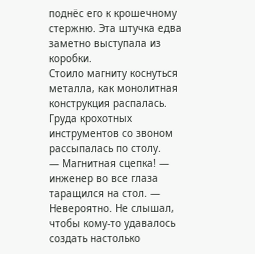поднёс его к крошечному стержню. Эта штучка едва заметно выступала из коробки.
Стоило магниту коснуться металла, как монолитная конструкция распалась. Груда крохотных инструментов со звоном рассыпалась по столу.
— Магнитная сцепка! — инженер во все глаза таращился на стол. — Невероятно. Не слышал, чтобы кому-то удавалось создать настолько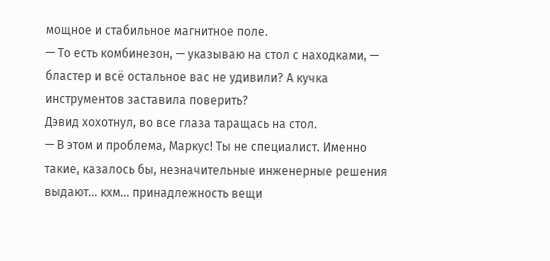мощное и стабильное магнитное поле.
— То есть комбинезон, — указываю на стол с находками, — бластер и всё остальное вас не удивили? А кучка инструментов заставила поверить?
Дэвид хохотнул, во все глаза таращась на стол.
— В этом и проблема, Маркус! Ты не специалист. Именно такие, казалось бы, незначительные инженерные решения выдают… кхм… принадлежность вещи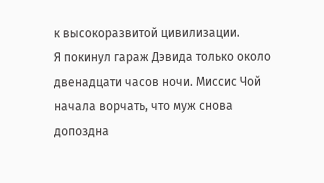к высокоразвитой цивилизации.
Я покинул гараж Дэвида только около двенадцати часов ночи. Миссис Чой начала ворчать, что муж снова допоздна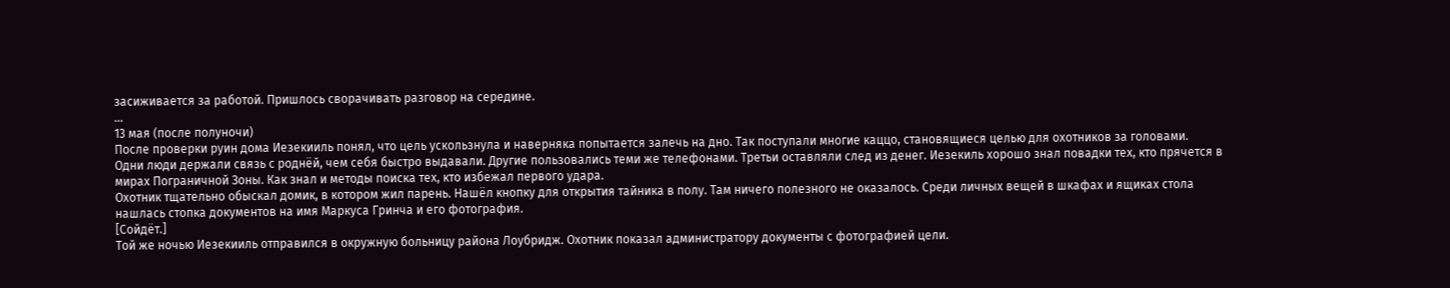засиживается за работой. Пришлось сворачивать разговор на середине.
…
13 мая (после полуночи)
После проверки руин дома Иезекииль понял, что цель ускользнула и наверняка попытается залечь на дно. Так поступали многие каццо, становящиеся целью для охотников за головами.
Одни люди держали связь с роднёй, чем себя быстро выдавали. Другие пользовались теми же телефонами. Третьи оставляли след из денег. Иезекиль хорошо знал повадки тех, кто прячется в мирах Пограничной Зоны. Как знал и методы поиска тех, кто избежал первого удара.
Охотник тщательно обыскал домик, в котором жил парень. Нашёл кнопку для открытия тайника в полу. Там ничего полезного не оказалось. Среди личных вещей в шкафах и ящиках стола нашлась стопка документов на имя Маркуса Гринча и его фотография.
[Сойдёт.]
Той же ночью Иезекииль отправился в окружную больницу района Лоубридж. Охотник показал администратору документы с фотографией цели.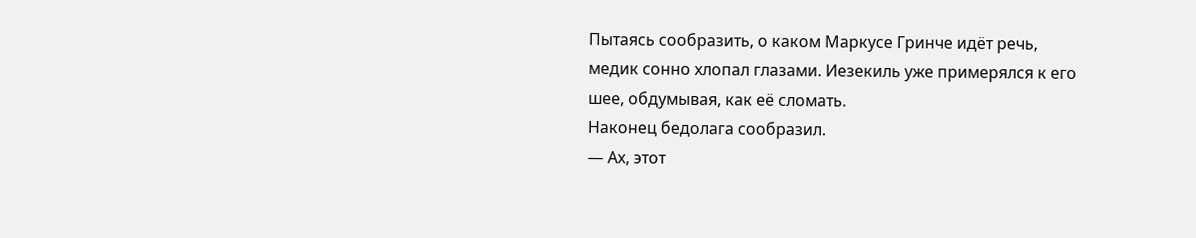Пытаясь сообразить, о каком Маркусе Гринче идёт речь, медик сонно хлопал глазами. Иезекиль уже примерялся к его шее, обдумывая, как её сломать.
Наконец бедолага сообразил.
— Ах, этот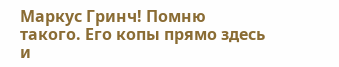Маркус Гринч! Помню такого. Его копы прямо здесь и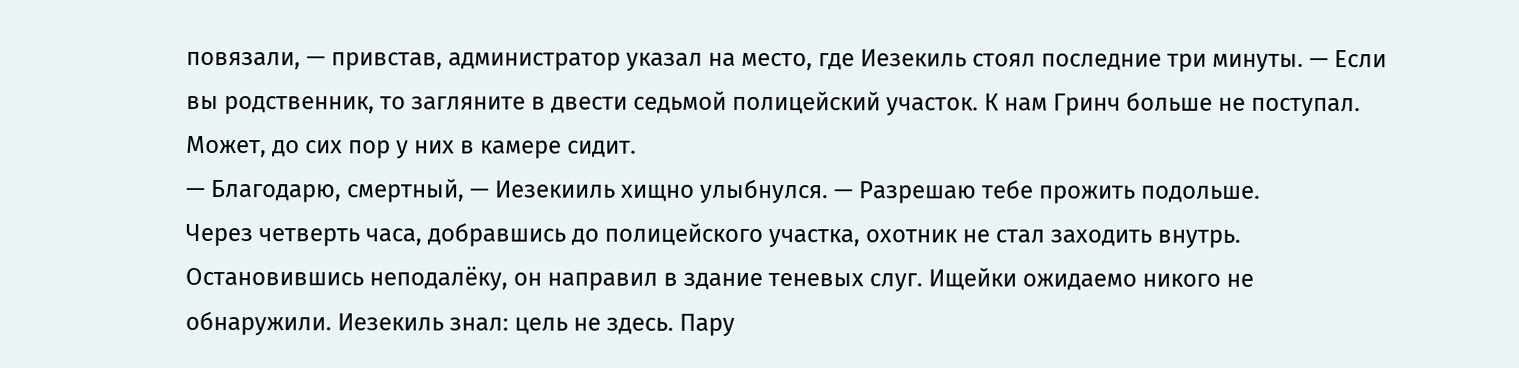повязали, — привстав, администратор указал на место, где Иезекиль стоял последние три минуты. — Если вы родственник, то загляните в двести седьмой полицейский участок. К нам Гринч больше не поступал. Может, до сих пор у них в камере сидит.
— Благодарю, смертный, — Иезекииль хищно улыбнулся. — Разрешаю тебе прожить подольше.
Через четверть часа, добравшись до полицейского участка, охотник не стал заходить внутрь. Остановившись неподалёку, он направил в здание теневых слуг. Ищейки ожидаемо никого не обнаружили. Иезекиль знал: цель не здесь. Пару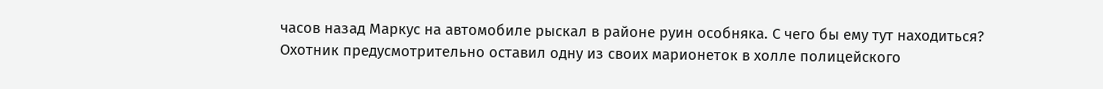часов назад Маркус на автомобиле рыскал в районе руин особняка. С чего бы ему тут находиться?
Охотник предусмотрительно оставил одну из своих марионеток в холле полицейского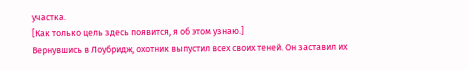участка.
[Как только цель здесь появится, я об этом узнаю.]
Вернувшись в Лоубридж, охотник выпустил всех своих теней. Он заставил их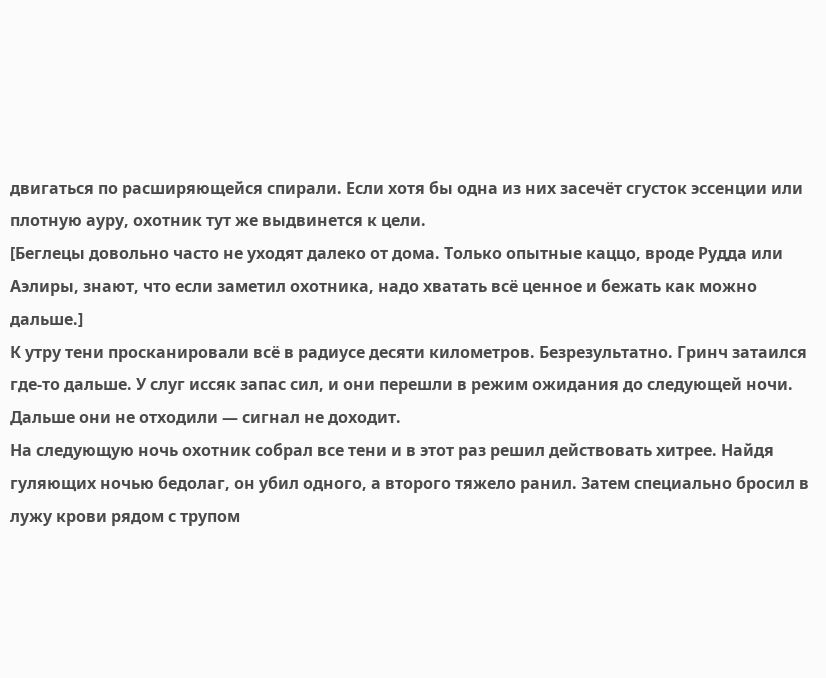двигаться по расширяющейся спирали. Если хотя бы одна из них засечёт сгусток эссенции или плотную ауру, охотник тут же выдвинется к цели.
[Беглецы довольно часто не уходят далеко от дома. Только опытные каццо, вроде Рудда или Аэлиры, знают, что если заметил охотника, надо хватать всё ценное и бежать как можно дальше.]
К утру тени просканировали всё в радиусе десяти километров. Безрезультатно. Гринч затаился где-то дальше. У слуг иссяк запас сил, и они перешли в режим ожидания до следующей ночи. Дальше они не отходили — сигнал не доходит.
На следующую ночь охотник собрал все тени и в этот раз решил действовать хитрее. Найдя гуляющих ночью бедолаг, он убил одного, а второго тяжело ранил. Затем специально бросил в лужу крови рядом с трупом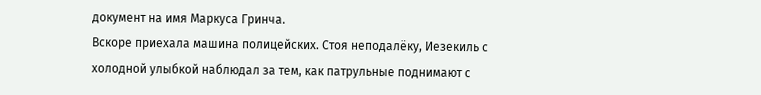документ на имя Маркуса Гринча.
Вскоре приехала машина полицейских. Стоя неподалёку, Иезекиль с холодной улыбкой наблюдал за тем, как патрульные поднимают с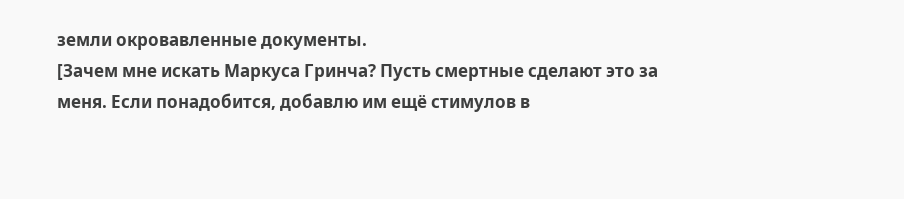земли окровавленные документы.
[Зачем мне искать Маркуса Гринча? Пусть смертные сделают это за меня. Если понадобится, добавлю им ещё стимулов в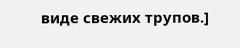виде свежих трупов.]